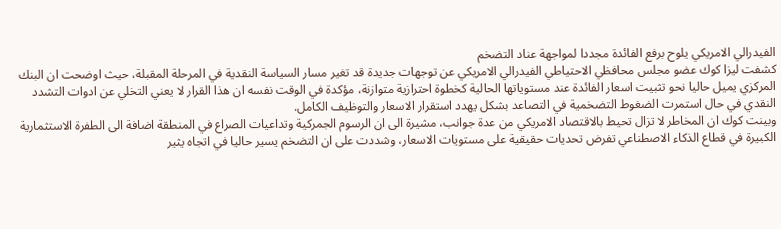الفيدرالي الامريكي يلوح برفع الفائدة مجددا لمواجهة عناد التضخم
كشفت ليزا كوك عضو مجلس محافظي الاحتياطي الفيدرالي الامريكي عن توجهات جديدة قد تغير مسار السياسة النقدية في المرحلة المقبلة، حيث اوضحت ان البنك المركزي يميل حاليا نحو تثبيت اسعار الفائدة عند مستوياتها الحالية كخطوة احترازية متوازنة، مؤكدة في الوقت نفسه ان هذا القرار لا يعني التخلي عن ادوات التشدد النقدي في حال استمرت الضغوط التضخمية في التصاعد بشكل يهدد استقرار الاسعار والتوظيف الكامل.
وبينت كوك ان المخاطر لا تزال تحيط بالاقتصاد الامريكي من عدة جوانب، مشيرة الى ان الرسوم الجمركية وتداعيات الصراع في المنطقة اضافة الى الطفرة الاستثمارية الكبيرة في قطاع الذكاء الاصطناعي تفرض تحديات حقيقية على مستويات الاسعار، وشددت على ان التضخم يسير حاليا في اتجاه يثير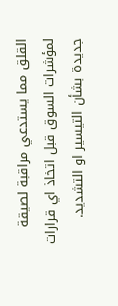القلق مما يستدعي مراقبة لصيقة لمؤشرات السوق قبل اتخاذ اي قرارات جديدة بشأن التيسير او التشديد.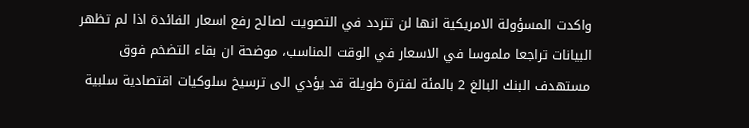واكدت المسؤولة الامريكية انها لن تتردد في التصويت لصالح رفع اسعار الفائدة اذا لم تظهر البيانات تراجعا ملموسا في الاسعار في الوقت المناسب، موضحة ان بقاء التضخم فوق مستهدف البنك البالغ 2 بالمئة لفترة طويلة قد يؤدي الى ترسيخ سلوكيات اقتصادية سلبية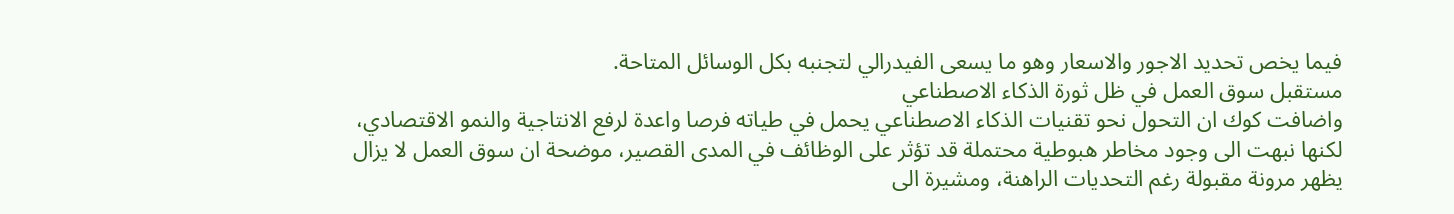فيما يخص تحديد الاجور والاسعار وهو ما يسعى الفيدرالي لتجنبه بكل الوسائل المتاحة.
مستقبل سوق العمل في ظل ثورة الذكاء الاصطناعي
واضافت كوك ان التحول نحو تقنيات الذكاء الاصطناعي يحمل في طياته فرصا واعدة لرفع الانتاجية والنمو الاقتصادي، لكنها نبهت الى وجود مخاطر هبوطية محتملة قد تؤثر على الوظائف في المدى القصير، موضحة ان سوق العمل لا يزال يظهر مرونة مقبولة رغم التحديات الراهنة، ومشيرة الى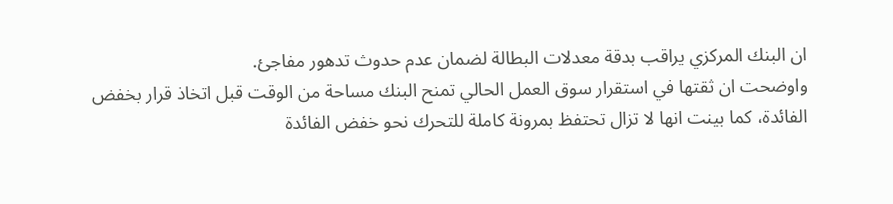ان البنك المركزي يراقب بدقة معدلات البطالة لضمان عدم حدوث تدهور مفاجئ.
واوضحت ان ثقتها في استقرار سوق العمل الحالي تمنح البنك مساحة من الوقت قبل اتخاذ قرار بخفض الفائدة، كما بينت انها لا تزال تحتفظ بمرونة كاملة للتحرك نحو خفض الفائدة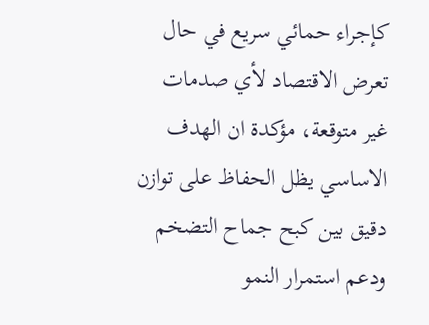كإجراء حمائي سريع في حال تعرض الاقتصاد لأي صدمات غير متوقعة، مؤكدة ان الهدف الاساسي يظل الحفاظ على توازن دقيق بين كبح جماح التضخم ودعم استمرار النمو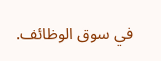في سوق الوظائف.